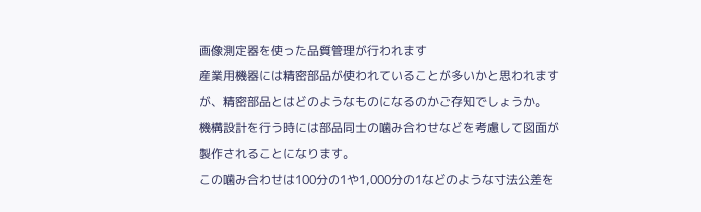画像測定器を使った品質管理が行われます
産業用機器には精密部品が使われていることが多いかと思われますが、精密部品とはどのようなものになるのかご存知でしょうか。
機構設計を行う時には部品同士の噛み合わせなどを考慮して図面が製作されることになります。
この噛み合わせは100分の1や1,000分の1などのような寸法公差を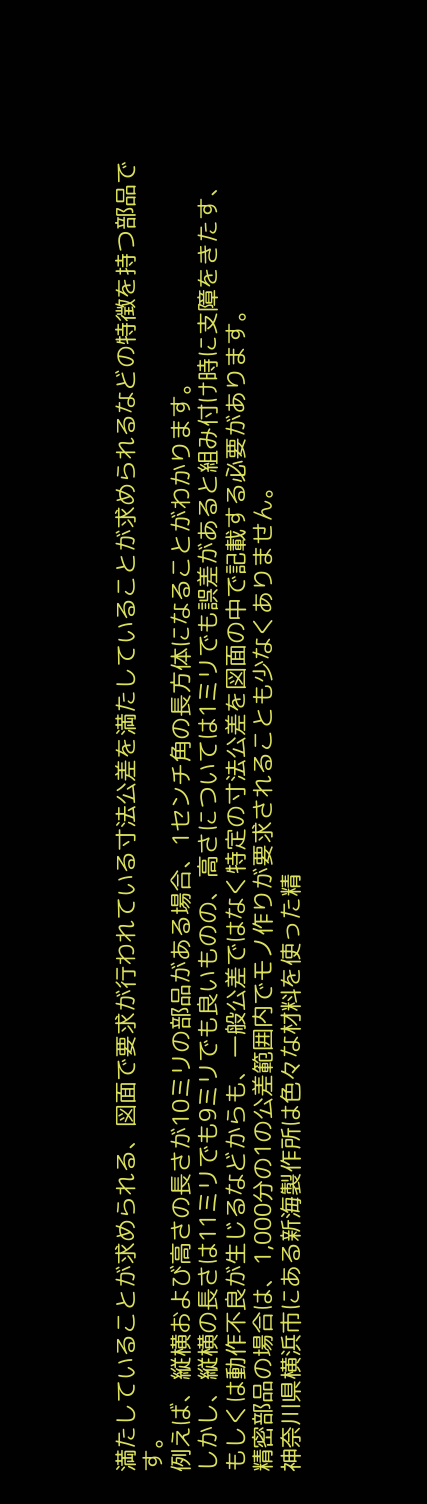満たしていることが求められる、図面で要求が行われている寸法公差を満たしていることが求められるなどの特徴を持つ部品です。
例えば、縦横および高さの長さが10ミリの部品がある場合、1センチ角の長方体になることがわかります。
しかし、縦横の長さは11ミリでも9ミリでも良いものの、高さについては1ミリでも誤差があると組み付け時に支障をきたす、もしくは動作不良が生じるなどからも、一般公差ではなく特定の寸法公差を図面の中で記載する必要があります。
精密部品の場合は、1,000分の1の公差範囲内でモノ作りが要求されることも少なくありません。
神奈川県横浜市にある新海製作所は色々な材料を使った精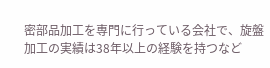密部品加工を専門に行っている会社で、旋盤加工の実績は38年以上の経験を持つなど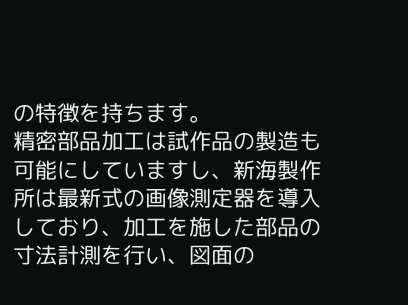の特徴を持ちます。
精密部品加工は試作品の製造も可能にしていますし、新海製作所は最新式の画像測定器を導入しており、加工を施した部品の寸法計測を行い、図面の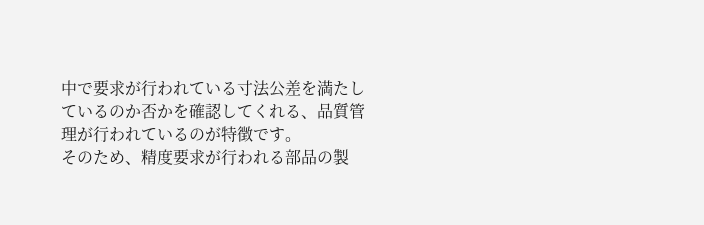中で要求が行われている寸法公差を満たしているのか否かを確認してくれる、品質管理が行われているのが特徴です。
そのため、精度要求が行われる部品の製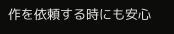作を依頼する時にも安心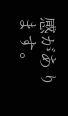感があります。